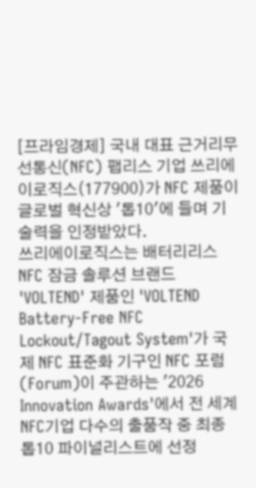[프라임경제] 국내 대표 근거리무선통신(NFC) 팹리스 기업 쓰리에이로직스(177900)가 NFC 제품이 글로벌 혁신상 '톱10'에 들며 기술력을 인정받았다.
쓰리에이로직스는 배터리리스 NFC 잠금 솔루션 브랜드 'VOLTEND' 제품인 'VOLTEND Battery-Free NFC Lockout/Tagout System'가 국제 NFC 표준화 기구인 NFC 포럼(Forum)이 주관하는 '2026 Innovation Awards'에서 전 세계 NFC기업 다수의 출품작 중 최종 톱10 파이널리스트에 선정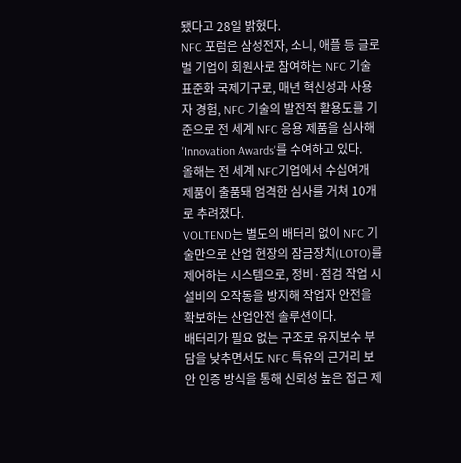됐다고 28일 밝혔다.
NFC 포럼은 삼성전자, 소니, 애플 등 글로벌 기업이 회원사로 참여하는 NFC 기술 표준화 국제기구로, 매년 혁신성과 사용자 경험, NFC 기술의 발전적 활용도를 기준으로 전 세계 NFC 응용 제품을 심사해 'Innovation Awards'를 수여하고 있다.
올해는 전 세계 NFC기업에서 수십여개 제품이 출품돼 엄격한 심사를 거쳐 10개로 추려졌다.
VOLTEND는 별도의 배터리 없이 NFC 기술만으로 산업 현장의 잠금장치(LOTO)를 제어하는 시스템으로, 정비·점검 작업 시 설비의 오작동을 방지해 작업자 안전을 확보하는 산업안전 솔루션이다.
배터리가 필요 없는 구조로 유지보수 부담을 낮추면서도 NFC 특유의 근거리 보안 인증 방식을 통해 신뢰성 높은 접근 제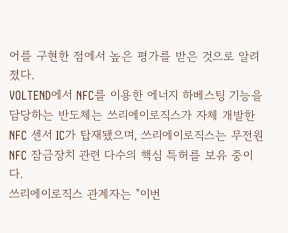어를 구현한 점에서 높은 평가를 받은 것으로 알려졌다.
VOLTEND에서 NFC를 이용한 에너지 하베스팅 기능을 담당하는 반도체는 쓰리에이로직스가 자체 개발한 NFC 센서 IC가 탑재됐으며, 쓰리에이로직스는 무전원 NFC 잠금장치 관련 다수의 핵심 특허를 보유 중이다.
쓰리에이로직스 관계자는 "이번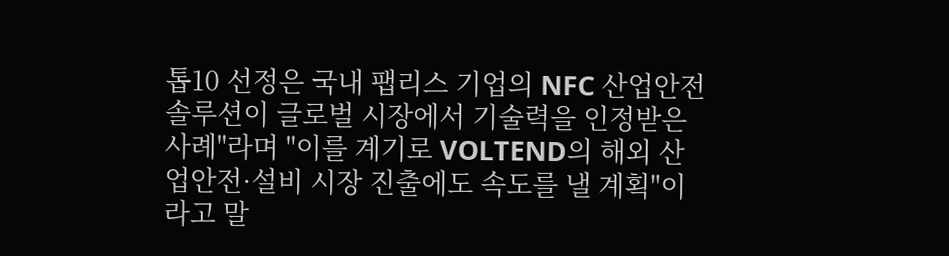톱10 선정은 국내 팹리스 기업의 NFC 산업안전 솔루션이 글로벌 시장에서 기술력을 인정받은 사례"라며 "이를 계기로 VOLTEND의 해외 산업안전·설비 시장 진출에도 속도를 낼 계획"이라고 말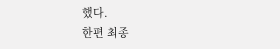했다.
한편 최종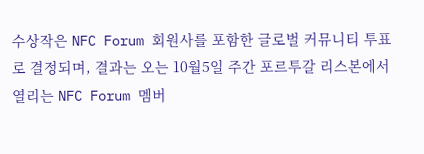수상작은 NFC Forum 회원사를 포함한 글로벌 커뮤니티 투표로 결정되며, 결과는 오는 10월5일 주간 포르투갈 리스본에서 열리는 NFC Forum 멤버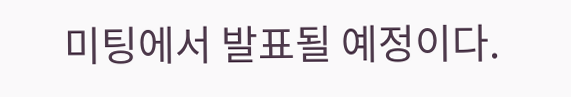미팅에서 발표될 예정이다.